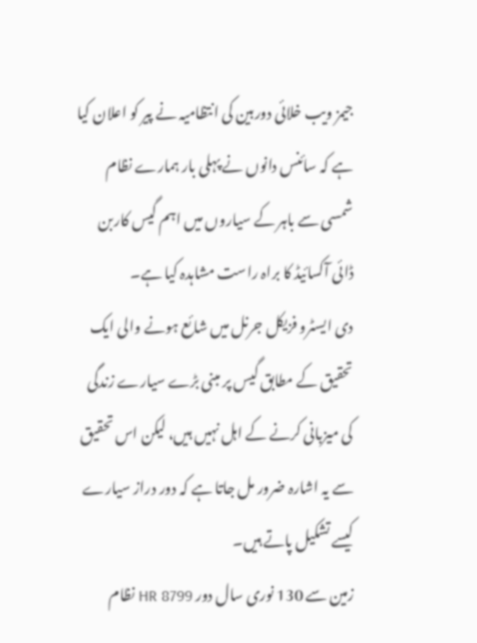جیمز ویب خلائی دوربین کی انتظامیہ نے پیر کو اعلان کیا ہے کہ سائنس دانوں نے پہلی بار ہمارے نظام شمسی سے باہر کے سیاروں میں اہم گیس کاربن ڈائی آکسائیڈ کا براہ راست مشاہدہ کیا ہے۔
دی ایسٹرو فزیکل جرنل میں شائع ہونے والی ایک تحقیق کے مطابق گیس پر مبنی بڑے سیارے زندگی کی میزبانی کرنے کے اہل نہیں ہیں، لیکن اس تحقیق سے یہ اشارہ ضرور مل جاتا ہے کہ دور دراز سیارے کیسے تشکیل پاتے ہیں۔
زمین سے 130 نوری سال دور HR 8799 نظام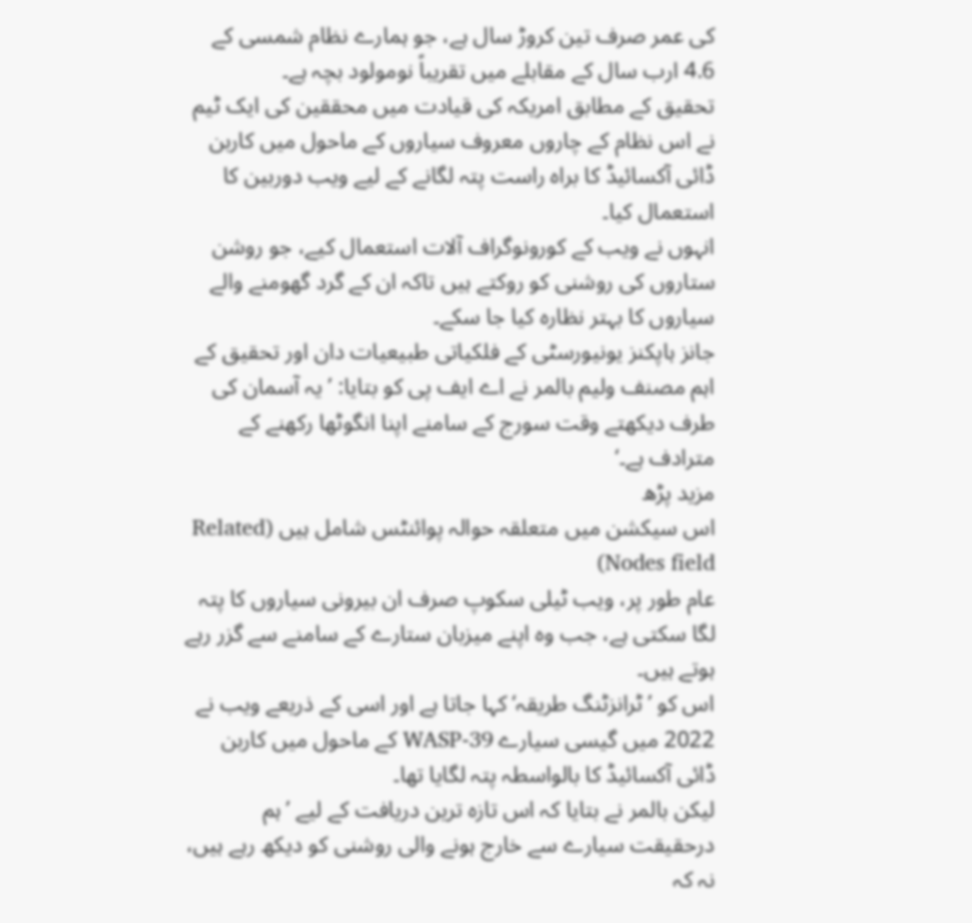کی عمر صرف تین کروڑ سال ہے، جو ہمارے نظام شمسی کے 4.6 ارب سال کے مقابلے میں تقریباً نومولود بچہ ہے۔
تحقیق کے مطابق امریکہ کی قیادت میں محققین کی ایک ٹیم نے اس نظام کے چاروں معروف سیاروں کے ماحول میں کاربن ڈائی آکسائیڈ کا براہ راست پتہ لگانے کے لیے ویب دوربین کا استعمال کیا۔
انہوں نے ویب کے کورونوگراف آلات استعمال کیے، جو روشن ستاروں کی روشنی کو روکتے ہیں تاکہ ان کے گرد گھومنے والے سیاروں کا بہتر نظارہ کیا جا سکے۔
جانز ہاپکنز یونیورسٹی کے فلکیاتی طبیعیات دان اور تحقیق کے اہم مصنف ولیم بالمر نے اے ایف پی کو بتایا: ’یہ آسمان کی طرف دیکھتے وقت سورج کے سامنے اپنا انگوٹھا رکھنے کے مترادف ہے۔‘
مزید پڑھ
اس سیکشن میں متعلقہ حوالہ پوائنٹس شامل ہیں (Related Nodes field)
عام طور پر، ویب ٹیلی سکوپ صرف ان بیرونی سیاروں کا پتہ لگا سکتی ہے، جب وہ اپنے میزبان ستارے کے سامنے سے گزر رہے ہوتے ہیں۔
اس کو ’ٹرانزٹنگ طریقہ‘ کہا جاتا ہے اور اسی کے ذریعے ویب نے 2022 میں گیسی سیارے WASP-39 کے ماحول میں کاربن ڈائی آکسائیڈ کا بالواسطہ پتہ لگایا تھا۔
لیکن بالمر نے بتایا کہ اس تازہ ترین دریافت کے لیے ’ہم درحقیقت سیارے سے خارج ہونے والی روشنی کو دیکھ رہے ہیں، نہ کہ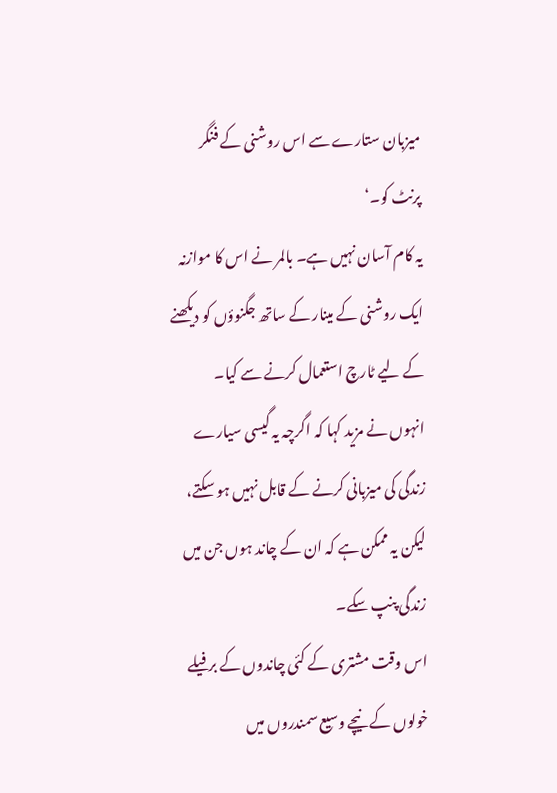میزبان ستارے سے اس روشنی کے فنگر پرنٹ کو۔‘
یہ کام آسان نہیں ہے۔ بالمر نے اس کا موازنہ ایک روشنی کے مینار کے ساتھ جگنوؤں کو دیکھنے کے لیے ٹارچ استعمال کرنے سے کیا۔
انہوں نے مزید کہا کہ اگرچہ یہ گیسی سیارے زندگی کی میزبانی کرنے کے قابل نہیں ہو سکتے، لیکن یہ ممکن ہے کہ ان کے چاند ہوں جن میں زندگی پنپ سکے۔
اس وقت مشتری کے کئی چاندوں کے برفیلے خولوں کے نیچے وسیع سمندروں میں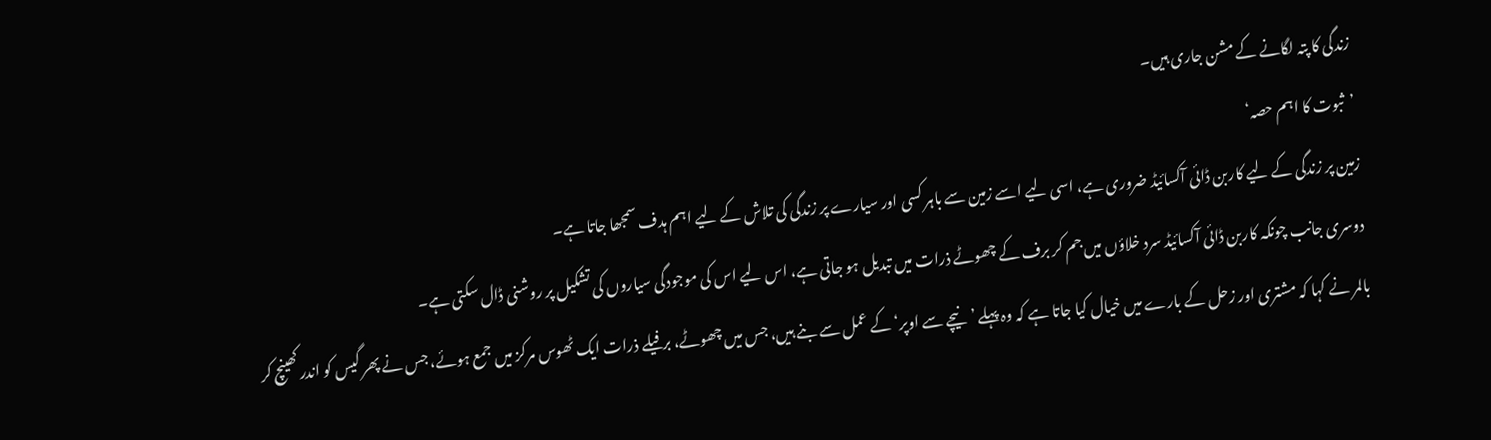زندگی کا پتہ لگانے کے مشن جاری ہیں۔
’ثبوت کا اہم حصہ‘
زمین پر زندگی کے لیے کاربن ڈائی آکسائیڈ ضروری ہے، اسی لیے اسے زمین سے باہر کسی اور سیارے پر زندگی کی تلاش کے لیے اہم ہدف سمجھا جاتا ہے۔
دوسری جانب چونکہ کاربن ڈائی آکسائیڈ سرد خلاؤں میں جم کر برف کے چھوٹے ذرات میں تبدیل ہو جاتی ہے، اس لیے اس کی موجودگی سیاروں کی تشکیل پر روشنی ڈال سکتی ہے۔
بالمر نے کہا کہ مشتری اور زحل کے بارے میں خیال کیا جاتا ہے کہ وہ پہلے ’نیچے سے اوپر‘ کے عمل سے بنے ہیں، جس میں چھوٹے، برفیلے ذرات ایک ٹھوس مرکز میں جمع ہوئے، جس نے پھر گیس کو اندر کھینچ کر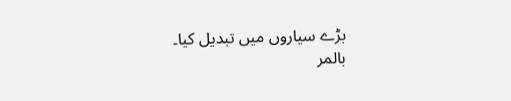بڑے سیاروں میں تبدیل کیا۔
بالمر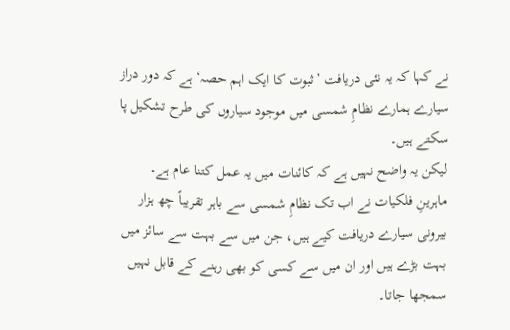نے کہا کہ یہ نئی دریافت ’ثبوت کا ایک اہم حصہ‘ ہے کہ دور دراز سیارے ہمارے نظامِ شمسی میں موجود سیاروں کی طرح تشکیل پا سکتے ہیں۔
لیکن یہ واضح نہیں ہے کہ کائنات میں یہ عمل کتنا عام ہے۔
ماہرینِ فلکیات نے اب تک نظامِ شمسی سے باہر تقریباً چھ ہزار بیرونی سیارے دریافت کیے ہیں، جن میں سے بہت سے سائز میں بہت بڑے ہیں اور ان میں سے کسی کو بھی رہنے کے قابل نہیں سمجھا جاتا۔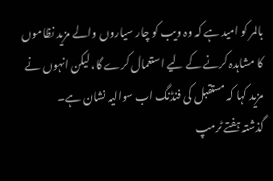بالمر کو امید ہے کہ وہ ویب کو چار سیاروں والے مزید نظاموں کا مشاہدہ کرنے کے لیے استعمال کرے گا، لیکن انہوں نے مزید کہا کہ مستقبل کی فنڈنگ اب سوالیہ نشان ہے۔
گذشتہ ہفتے ٹرمپ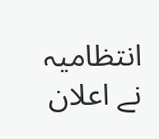انتظامیہ نے اعلان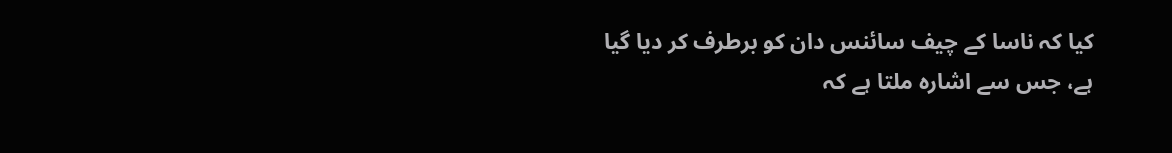کیا کہ ناسا کے چیف سائنس دان کو برطرف کر دیا گیا ہے، جس سے اشارہ ملتا ہے کہ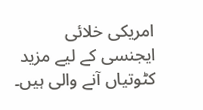امریکی خلائی ایجنسی کے لیے مزید کٹوتیاں آنے والی ہیں۔